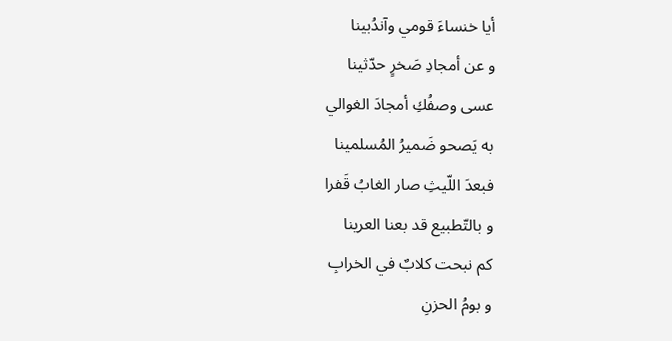أيا خنساءَ قومي وآندُبينا
و عن أمجادِ صَخرٍ حدّثينا
عسى وصفُكِ أمجادَ الغوالي
به يَصحو ضَميرُ المُسلمينا
فبعدَ اللّيثِ صار الغابُ قَفرا
و بالتّطبيع قد بعنا العرينا
كم نبحت كلابٌ في الخرابِ
و بومُ الحزنِ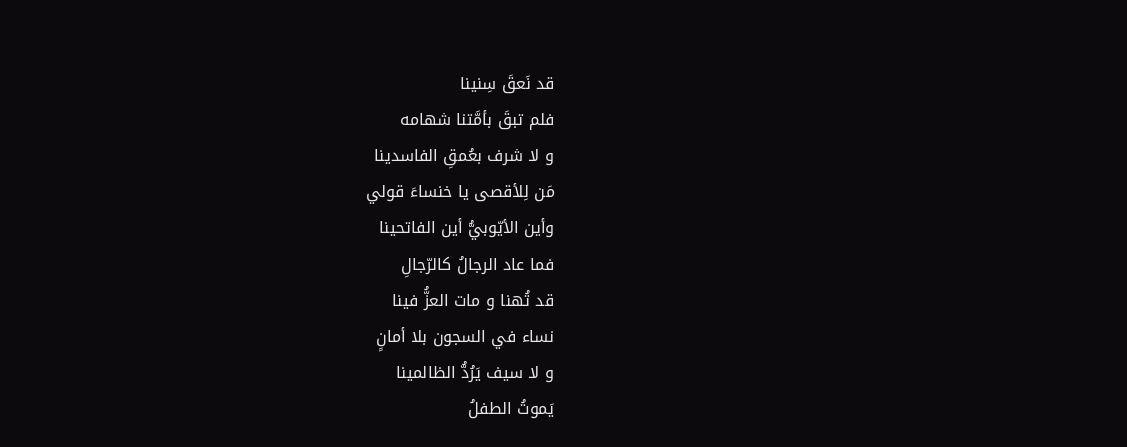قد نَعقَ سِنينا
فلم تبقَ بأمَّتنا شهامه
و لا شرف بعُمقِ الفاسدينا
مَن لِلأقصى يا خنساءَ قولي
وأين الأيّوبيُّ أين الفاتحينا
فما عاد الرجالُ كالرّجالِ
قد تُهنا و مات العزُّ فينا
نساء في السجون بلا أمانٍ
و لا سيف يَرُدُّ الظالمينا
يَموتُ الطفلُ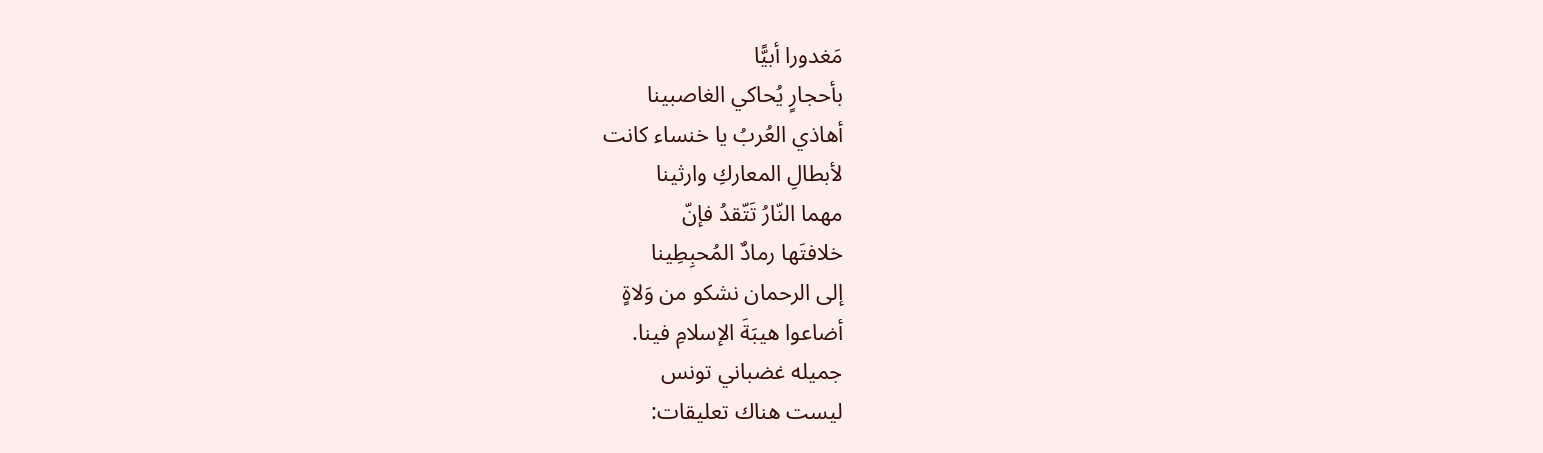مَغدورا أبيًّا
بأحجارٍ يُحاكي الغاصبينا
أهاذي العُربُ يا خنساء كانت
لأبطالِ المعاركِ وارثينا
مهما النّارُ تَتّقدُ فإنّ
خلافتَها رمادٌ المُحبِطِينا
إلى الرحمان نشكو من وَلاةٍ
أضاعوا هيبَةَ الإسلامِ فينا.
جميله غضباني تونس
ليست هناك تعليقات: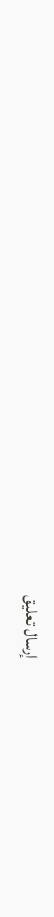إرسال تعليق